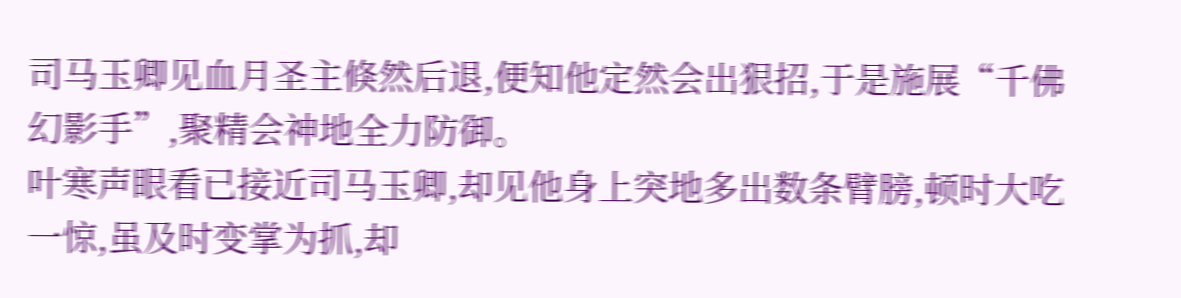司马玉卿见血月圣主倏然后退,便知他定然会出狠招,于是施展“千佛幻影手”,聚精会神地全力防御。
叶寒声眼看已接近司马玉卿,却见他身上突地多出数条臂膀,顿时大吃一惊,虽及时变掌为抓,却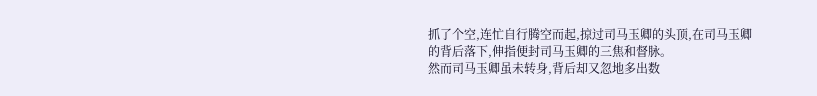抓了个空,连忙自行腾空而起,掠过司马玉卿的头顶,在司马玉卿的背后落下,伸指便封司马玉卿的三焦和督脉。
然而司马玉卿虽未转身,背后却又忽地多出数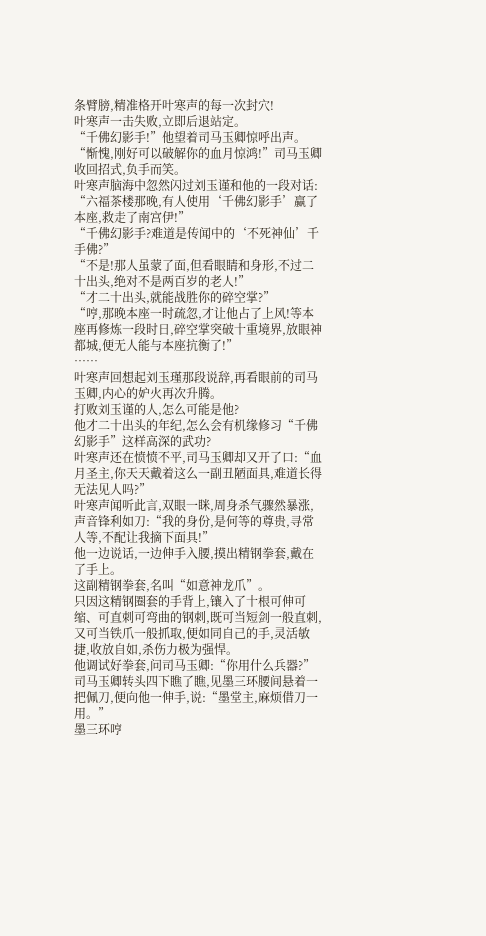条臂膀,精准格开叶寒声的每一次封穴!
叶寒声一击失败,立即后退站定。
“千佛幻影手!”他望着司马玉卿惊呼出声。
“惭愧,刚好可以破解你的血月惊鸿!”司马玉卿收回招式,负手而笑。
叶寒声脑海中忽然闪过刘玉谨和他的一段对话:
“六福茶楼那晚,有人使用‘千佛幻影手’赢了本座,救走了南宫伊!”
“千佛幻影手?难道是传闻中的‘不死神仙’千手佛?”
“不是!那人虽蒙了面,但看眼睛和身形,不过二十出头,绝对不是两百岁的老人!”
“才二十出头,就能战胜你的碎空掌?”
“哼,那晚本座一时疏忽,才让他占了上风!等本座再修炼一段时日,碎空掌突破十重境界,放眼神都城,便无人能与本座抗衡了!”
……
叶寒声回想起刘玉瑾那段说辞,再看眼前的司马玉卿,内心的妒火再次升腾。
打败刘玉谨的人,怎么可能是他?
他才二十出头的年纪,怎么会有机缘修习“千佛幻影手”这样高深的武功?
叶寒声还在愤愤不平,司马玉卿却又开了口:“血月圣主,你天天戴着这么一副丑陋面具,难道长得无法见人吗?”
叶寒声闻听此言,双眼一眯,周身杀气骤然暴涨,声音锋利如刀:“我的身份,是何等的尊贵,寻常人等,不配让我摘下面具!”
他一边说话,一边伸手入腰,摸出精钢拳套,戴在了手上。
这副精钢拳套,名叫“如意神龙爪”。
只因这精钢圈套的手背上,镶入了十根可伸可缩、可直刺可弯曲的钢刺,既可当短剑一般直刺,又可当铁爪一般抓取,便如同自己的手,灵活敏捷,收放自如,杀伤力极为强悍。
他调试好拳套,问司马玉卿:“你用什么兵器?”
司马玉卿转头四下瞧了瞧,见墨三环腰间悬着一把佩刀,便向他一伸手,说:“墨堂主,麻烦借刀一用。”
墨三环哼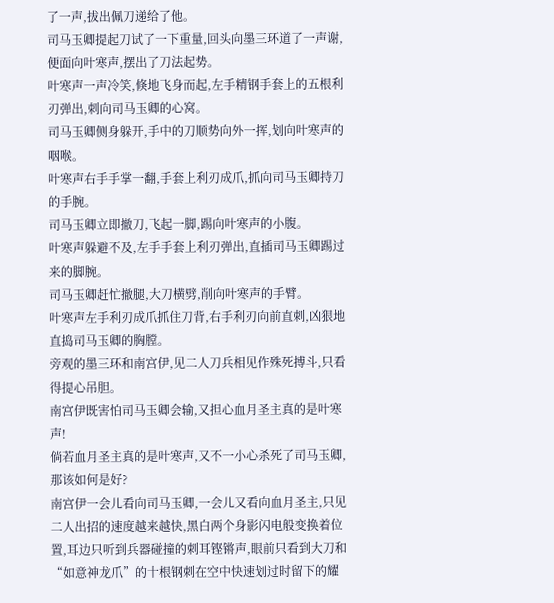了一声,拔出佩刀递给了他。
司马玉卿提起刀试了一下重量,回头向墨三环道了一声谢,便面向叶寒声,摆出了刀法起势。
叶寒声一声冷笑,倏地飞身而起,左手精钢手套上的五根利刃弹出,刺向司马玉卿的心窝。
司马玉卿侧身躲开,手中的刀顺势向外一挥,划向叶寒声的咽喉。
叶寒声右手手掌一翻,手套上利刃成爪,抓向司马玉卿持刀的手腕。
司马玉卿立即撤刀,飞起一脚,踢向叶寒声的小腹。
叶寒声躲避不及,左手手套上利刃弹出,直插司马玉卿踢过来的脚腕。
司马玉卿赶忙撤腿,大刀横劈,削向叶寒声的手臂。
叶寒声左手利刃成爪抓住刀背,右手利刃向前直刺,凶狠地直捣司马玉卿的胸膛。
旁观的墨三环和南宫伊,见二人刀兵相见作殊死搏斗,只看得提心吊胆。
南宫伊既害怕司马玉卿会输,又担心血月圣主真的是叶寒声!
倘若血月圣主真的是叶寒声,又不一小心杀死了司马玉卿,那该如何是好?
南宫伊一会儿看向司马玉卿,一会儿又看向血月圣主,只见二人出招的速度越来越快,黑白两个身影闪电般变换着位置,耳边只听到兵器碰撞的刺耳铿锵声,眼前只看到大刀和“如意神龙爪”的十根钢刺在空中快速划过时留下的耀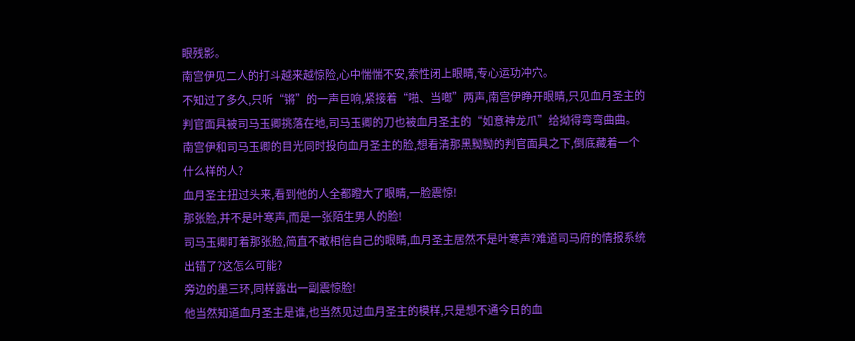眼残影。
南宫伊见二人的打斗越来越惊险,心中惴惴不安,索性闭上眼睛,专心运功冲穴。
不知过了多久,只听“锵”的一声巨响,紧接着“啪、当啷”两声,南宫伊睁开眼睛,只见血月圣主的判官面具被司马玉卿挑落在地,司马玉卿的刀也被血月圣主的“如意神龙爪”给拗得弯弯曲曲。
南宫伊和司马玉卿的目光同时投向血月圣主的脸,想看清那黑黝黝的判官面具之下,倒底藏着一个什么样的人?
血月圣主扭过头来,看到他的人全都瞪大了眼睛,一脸震惊!
那张脸,并不是叶寒声,而是一张陌生男人的脸!
司马玉卿盯着那张脸,简直不敢相信自己的眼睛,血月圣主居然不是叶寒声?难道司马府的情报系统出错了?这怎么可能?
旁边的墨三环,同样露出一副震惊脸!
他当然知道血月圣主是谁,也当然见过血月圣主的模样,只是想不通今日的血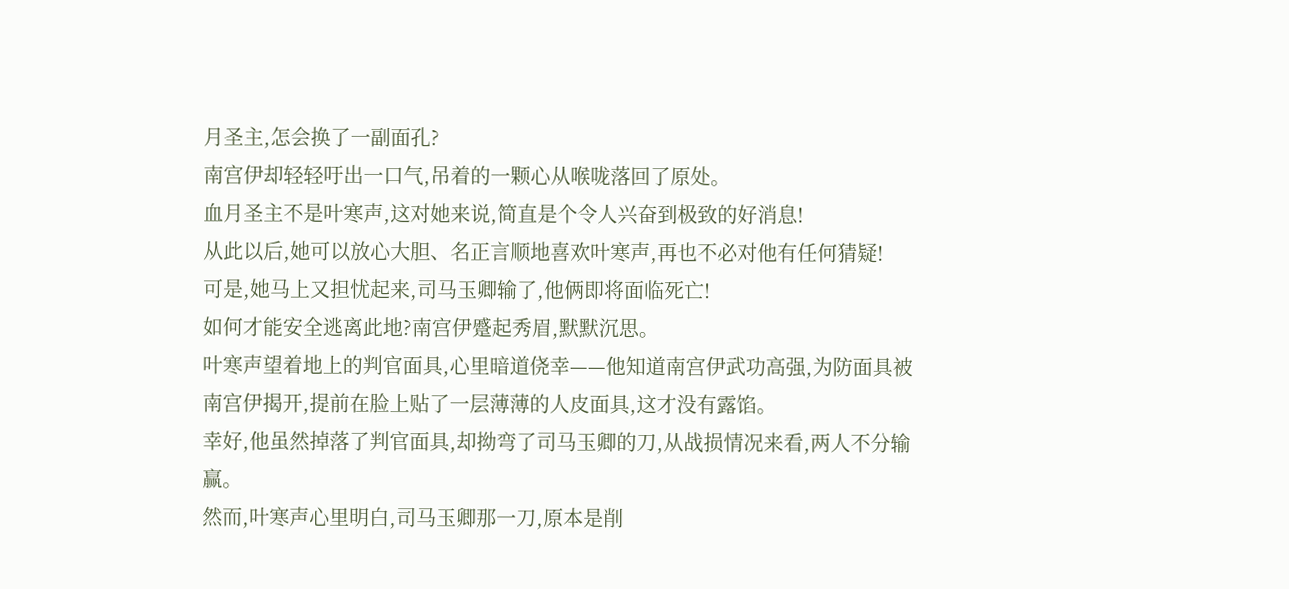月圣主,怎会换了一副面孔?
南宫伊却轻轻吁出一口气,吊着的一颗心从喉咙落回了原处。
血月圣主不是叶寒声,这对她来说,简直是个令人兴奋到极致的好消息!
从此以后,她可以放心大胆、名正言顺地喜欢叶寒声,再也不必对他有任何猜疑!
可是,她马上又担忧起来,司马玉卿输了,他俩即将面临死亡!
如何才能安全逃离此地?南宫伊蹙起秀眉,默默沉思。
叶寒声望着地上的判官面具,心里暗道侥幸——他知道南宫伊武功高强,为防面具被南宫伊揭开,提前在脸上贴了一层薄薄的人皮面具,这才没有露馅。
幸好,他虽然掉落了判官面具,却拗弯了司马玉卿的刀,从战损情况来看,两人不分输赢。
然而,叶寒声心里明白,司马玉卿那一刀,原本是削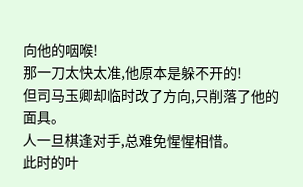向他的咽喉!
那一刀太快太准,他原本是躲不开的!
但司马玉卿却临时改了方向,只削落了他的面具。
人一旦棋逢对手,总难免惺惺相惜。
此时的叶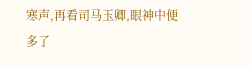寒声,再看司马玉卿,眼神中便多了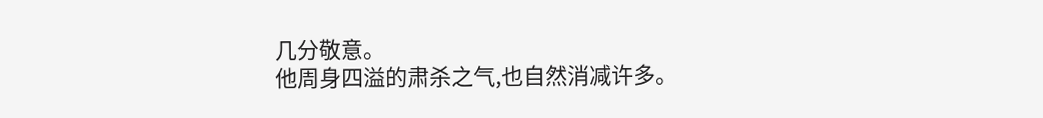几分敬意。
他周身四溢的肃杀之气,也自然消减许多。